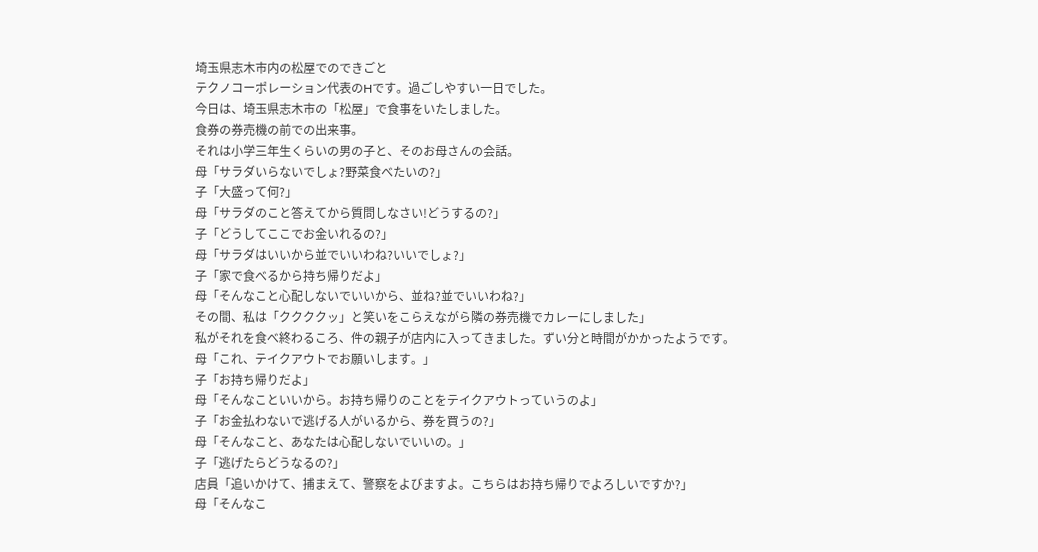埼玉県志木市内の松屋でのできごと
テクノコーポレーション代表のHです。過ごしやすい一日でした。
今日は、埼玉県志木市の「松屋」で食事をいたしました。
食券の券売機の前での出来事。
それは小学三年生くらいの男の子と、そのお母さんの会話。
母「サラダいらないでしょ?野菜食べたいの?」
子「大盛って何?」
母「サラダのこと答えてから質問しなさい!どうするの?」
子「どうしてここでお金いれるの?」
母「サラダはいいから並でいいわね?いいでしょ?」
子「家で食べるから持ち帰りだよ」
母「そんなこと心配しないでいいから、並ね?並でいいわね?」
その間、私は「ククククッ」と笑いをこらえながら隣の券売機でカレーにしました」
私がそれを食べ終わるころ、件の親子が店内に入ってきました。ずい分と時間がかかったようです。
母「これ、テイクアウトでお願いします。」
子「お持ち帰りだよ」
母「そんなこといいから。お持ち帰りのことをテイクアウトっていうのよ」
子「お金払わないで逃げる人がいるから、券を買うの?」
母「そんなこと、あなたは心配しないでいいの。」
子「逃げたらどうなるの?」
店員「追いかけて、捕まえて、警察をよびますよ。こちらはお持ち帰りでよろしいですか?」
母「そんなこ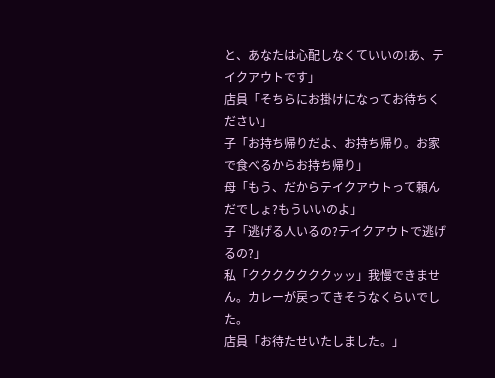と、あなたは心配しなくていいの!あ、テイクアウトです」
店員「そちらにお掛けになってお待ちください」
子「お持ち帰りだよ、お持ち帰り。お家で食べるからお持ち帰り」
母「もう、だからテイクアウトって頼んだでしょ?もういいのよ」
子「逃げる人いるの?テイクアウトで逃げるの?」
私「クククククククッッ」我慢できません。カレーが戻ってきそうなくらいでした。
店員「お待たせいたしました。」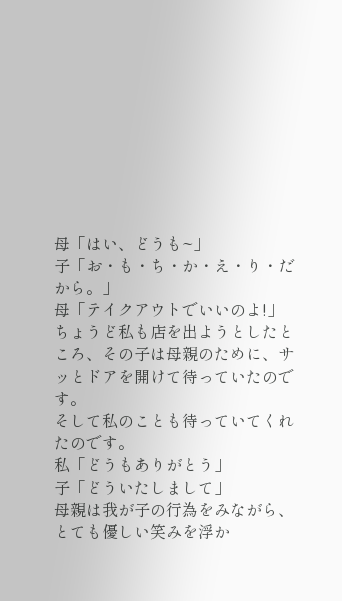母「はい、どうも~」
子「お・も・ち・か・え・り・だから。」
母「テイクアウトでいいのよ!」
ちょうど私も店を出ようとしたところ、その子は母親のために、サッとドアを開けて待っていたのです。
そして私のことも待っていてくれたのです。
私「どうもありがとう」
子「どういたしまして」
母親は我が子の行為をみながら、とても優しい笑みを浮か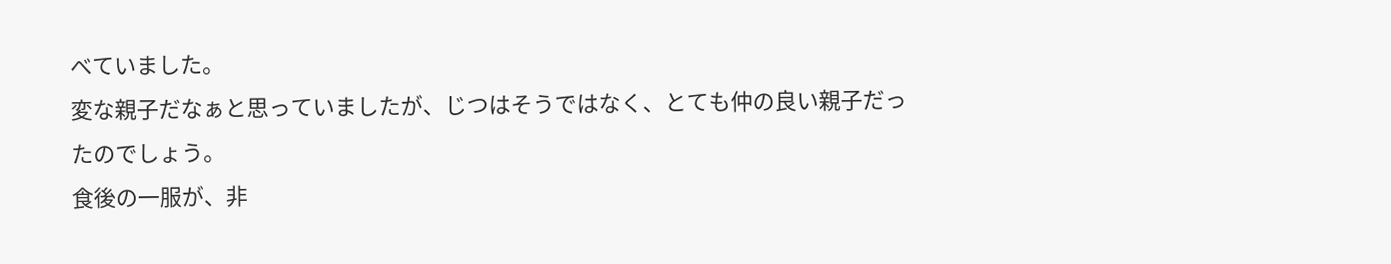べていました。
変な親子だなぁと思っていましたが、じつはそうではなく、とても仲の良い親子だったのでしょう。
食後の一服が、非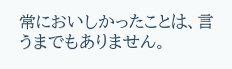常においしかったことは、言うまでもありません。